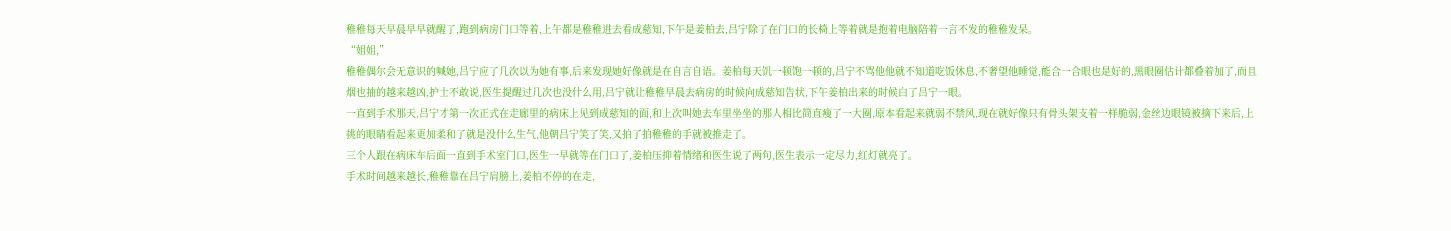稚稚每天早晨早早就醒了,跑到病房门口等着,上午都是稚稚进去看成慈知,下午是姜柏去,吕宁除了在门口的长椅上等着就是抱着电脑陪着一言不发的稚稚发呆。
“姐姐,”
稚稚偶尔会无意识的喊她,吕宁应了几次以为她有事,后来发现她好像就是在自言自语。姜柏每天饥一顿饱一顿的,吕宁不骂他他就不知道吃饭休息,不奢望他睡觉,能合一合眼也是好的,黑眼圈估计都叠着加了,而且烟也抽的越来越凶,护士不敢说,医生提醒过几次也没什么用,吕宁就让稚稚早晨去病房的时候向成慈知告状,下午姜柏出来的时候白了吕宁一眼。
一直到手术那天,吕宁才第一次正式在走廊里的病床上见到成慈知的面,和上次叫她去车里坐坐的那人相比简直瘦了一大圈,原本看起来就弱不禁风,现在就好像只有骨头架支着一样脆弱,金丝边眼镜被摘下来后,上挑的眼睛看起来更加柔和了就是没什么生气,他朝吕宁笑了笑,又拍了拍稚稚的手就被推走了。
三个人跟在病床车后面一直到手术室门口,医生一早就等在门口了,姜柏压抑着情绪和医生说了两句,医生表示一定尽力,红灯就亮了。
手术时间越来越长,稚稚靠在吕宁肩膀上,姜柏不停的在走,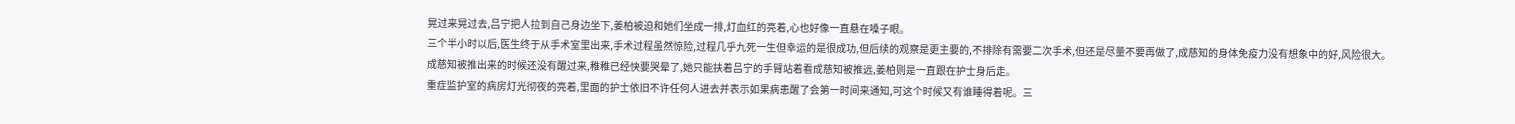晃过来晃过去,吕宁把人拉到自己身边坐下,姜柏被迫和她们坐成一排,灯血红的亮着,心也好像一直悬在嗓子眼。
三个半小时以后,医生终于从手术室里出来,手术过程虽然惊险,过程几乎九死一生但幸运的是很成功,但后续的观察是更主要的,不排除有需要二次手术,但还是尽量不要再做了,成慈知的身体免疫力没有想象中的好,风险很大。
成慈知被推出来的时候还没有醒过来,稚稚已经快要哭晕了,她只能扶着吕宁的手臂站着看成慈知被推远,姜柏则是一直跟在护士身后走。
重症监护室的病房灯光彻夜的亮着,里面的护士依旧不许任何人进去并表示如果病患醒了会第一时间来通知,可这个时候又有谁睡得着呢。三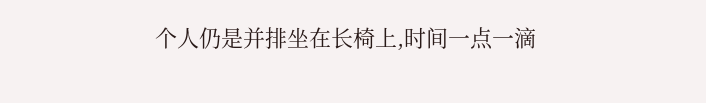个人仍是并排坐在长椅上,时间一点一滴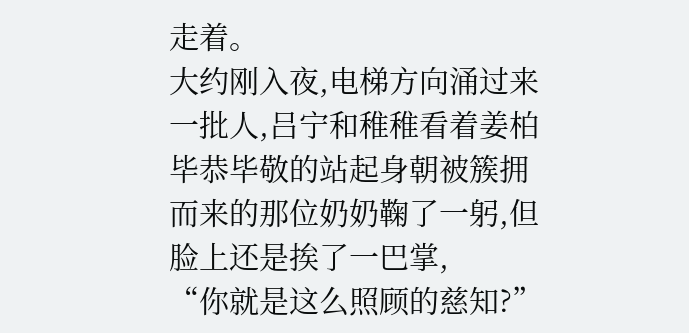走着。
大约刚入夜,电梯方向涌过来一批人,吕宁和稚稚看着姜柏毕恭毕敬的站起身朝被簇拥而来的那位奶奶鞠了一躬,但脸上还是挨了一巴掌,
“你就是这么照顾的慈知?”